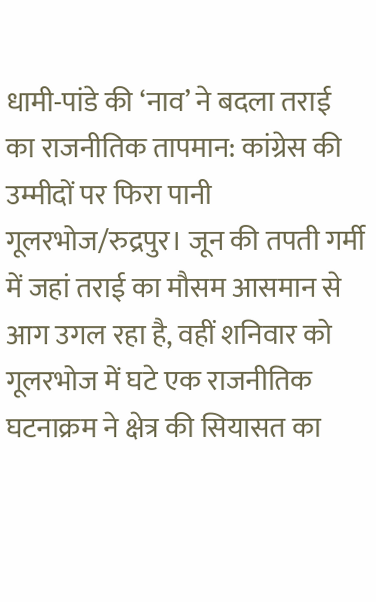धामी-पांडे की ‘नाव’ ने बदला तराई का राजनीतिक तापमान: कांग्रेस की उम्मीदों पर फिरा पानी
गूलरभोज/रुद्रपुर। जून की तपती गर्मी में जहां तराई का मौसम आसमान से आग उगल रहा है, वहीं शनिवार को गूलरभोज में घटे एक राजनीतिक घटनाक्रम ने क्षेत्र की सियासत का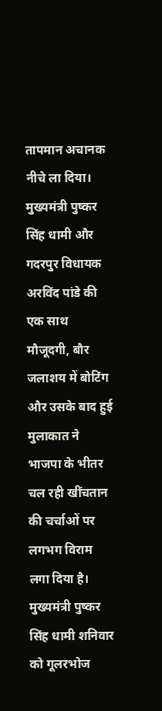तापमान अचानक नीचे ला दिया। मुख्यमंत्री पुष्कर सिंह धामी और गदरपुर विधायक अरविंद पांडे की एक साथ मौजूदगी, बौर जलाशय में बोटिंग और उसके बाद हुई मुलाकात ने भाजपा के भीतर चल रही खींचतान की चर्चाओं पर लगभग विराम लगा दिया है। मुख्यमंत्री पुष्कर सिंह धामी शनिवार को गूलरभोज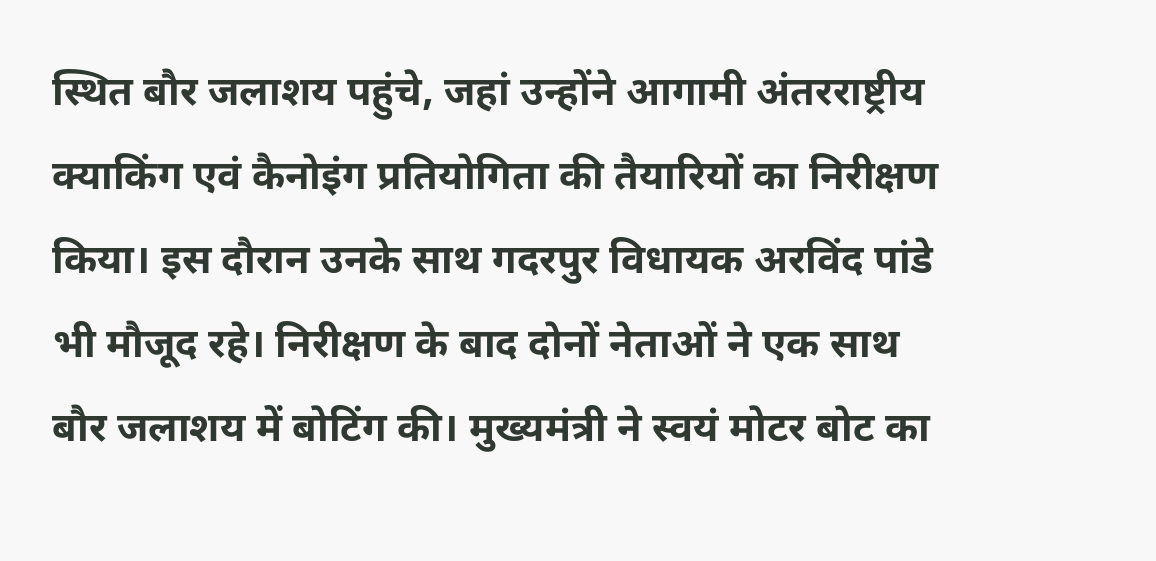स्थित बौर जलाशय पहुंचे, जहां उन्होंने आगामी अंतरराष्ट्रीय क्याकिंग एवं कैनोइंग प्रतियोगिता की तैयारियों का निरीक्षण किया। इस दौरान उनके साथ गदरपुर विधायक अरविंद पांडे भी मौजूद रहे। निरीक्षण के बाद दोनों नेताओं ने एक साथ बौर जलाशय में बोटिंग की। मुख्यमंत्री ने स्वयं मोटर बोट का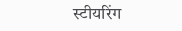स्टीयरिंग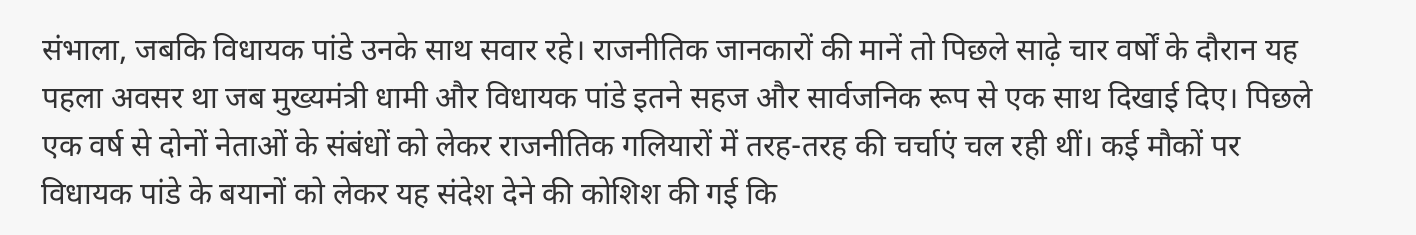संभाला, जबकि विधायक पांडे उनके साथ सवार रहे। राजनीतिक जानकारों की मानें तो पिछले साढ़े चार वर्षों के दौरान यह पहला अवसर था जब मुख्यमंत्री धामी और विधायक पांडे इतने सहज और सार्वजनिक रूप से एक साथ दिखाई दिए। पिछले एक वर्ष से दोनों नेताओं के संबंधों को लेकर राजनीतिक गलियारों में तरह-तरह की चर्चाएं चल रही थीं। कई मौकों पर विधायक पांडे के बयानों को लेकर यह संदेश देने की कोशिश की गई कि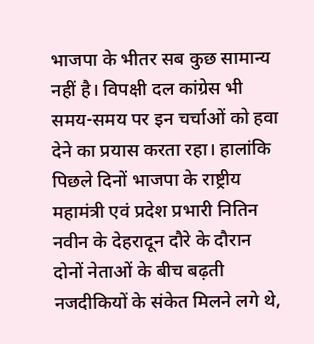भाजपा के भीतर सब कुछ सामान्य नहीं है। विपक्षी दल कांग्रेस भी समय-समय पर इन चर्चाओं को हवा देने का प्रयास करता रहा। हालांकि पिछले दिनों भाजपा के राष्ट्रीय महामंत्री एवं प्रदेश प्रभारी नितिन नवीन के देहरादून दौरे के दौरान दोनों नेताओं के बीच बढ़ती नजदीकियों के संकेत मिलने लगे थे,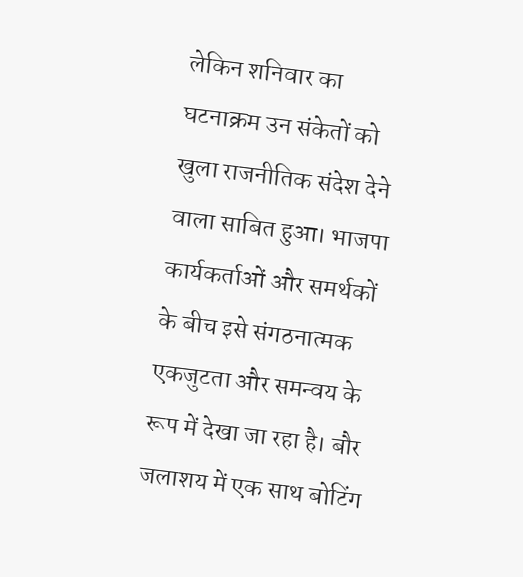लेकिन शनिवार का घटनाक्रम उन संकेतों को खुला राजनीतिक संदेश देने वाला साबित हुआ। भाजपा कार्यकर्ताओं और समर्थकों के बीच इसे संगठनात्मक एकजुटता और समन्वय के रूप में देखा जा रहा है। बौर जलाशय में एक साथ बोटिंग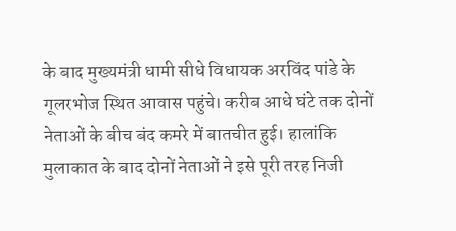के बाद मुख्यमंत्री धामी सीधे विधायक अरविंद पांडे के गूलरभोज स्थित आवास पहुंचे। करीब आधे घंटे तक दोनों नेताओं के बीच बंद कमरे में बातचीत हुई। हालांकि मुलाकात के बाद दोनों नेताओं ने इसे पूरी तरह निजी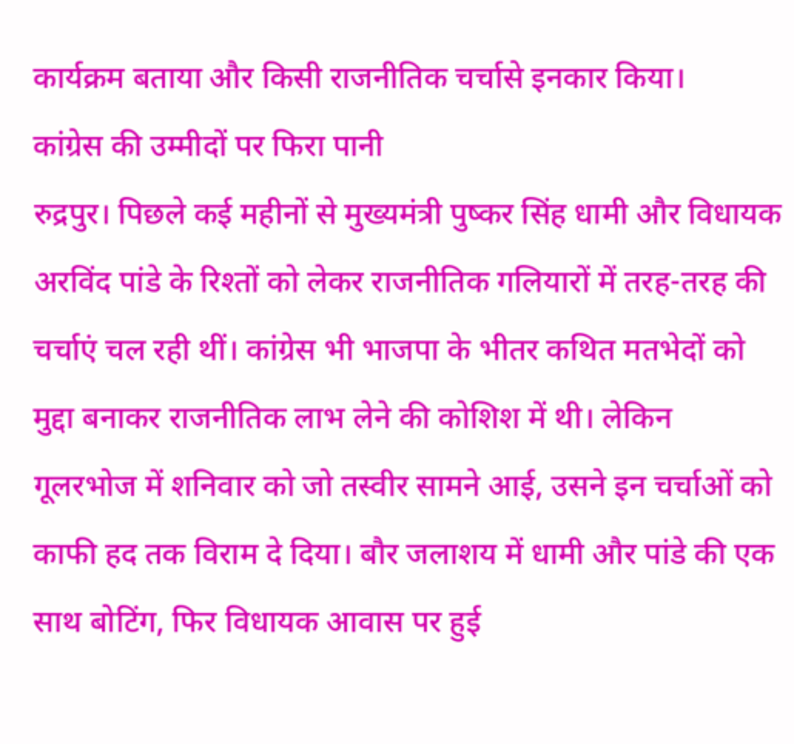कार्यक्रम बताया और किसी राजनीतिक चर्चासे इनकार किया।
कांग्रेस की उम्मीदों पर फिरा पानी
रुद्रपुर। पिछले कई महीनों से मुख्यमंत्री पुष्कर सिंह धामी और विधायक अरविंद पांडे के रिश्तों को लेकर राजनीतिक गलियारों में तरह-तरह की चर्चाएं चल रही थीं। कांग्रेस भी भाजपा के भीतर कथित मतभेदों को मुद्दा बनाकर राजनीतिक लाभ लेने की कोशिश में थी। लेकिन गूलरभोज में शनिवार को जो तस्वीर सामने आई, उसने इन चर्चाओं को काफी हद तक विराम दे दिया। बौर जलाशय में धामी और पांडे की एक साथ बोटिंग, फिर विधायक आवास पर हुई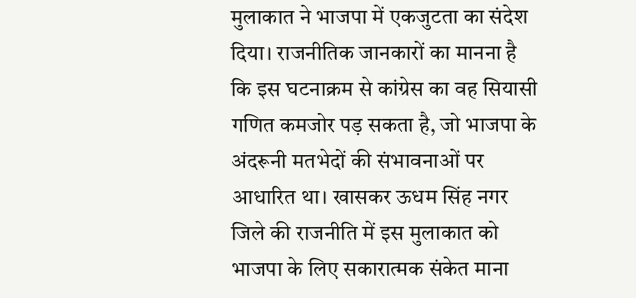मुलाकात ने भाजपा में एकजुटता का संदेश दिया। राजनीतिक जानकारों का मानना है कि इस घटनाक्रम से कांग्रेस का वह सियासी गणित कमजोर पड़ सकता है, जो भाजपा के अंदरूनी मतभेदों की संभावनाओं पर आधारित था। खासकर ऊधम सिंह नगर जिले की राजनीति में इस मुलाकात को भाजपा के लिए सकारात्मक संकेत माना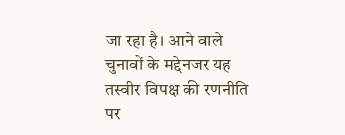जा रहा है। आने वाले चुनावों के मद्देनजर यह तस्वीर विपक्ष की रणनीति पर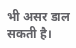भी असर डाल सकती है।